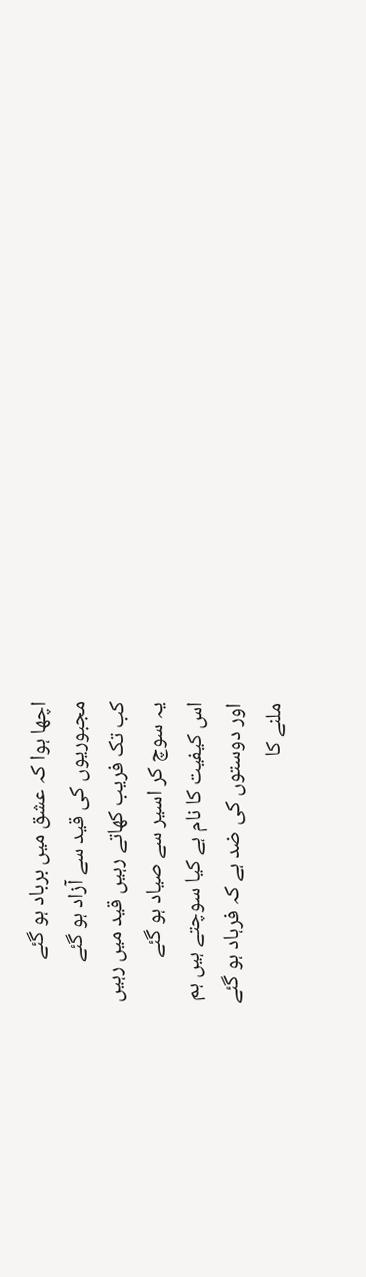اچھا ہوا کہ عشق میں برباد ہو گئے
مجبوریوں کی قید سے آزاد ہو گئے
کب تک فریب کھاتے رہیں قید میں رہیں
یہ سوچ کر اسیر سے صیاد ہو گئے
اس کیفیت کا نام ہے کیا سوچتے ہیں ہم
اور دوستوں کی ضد ہے کہ فرہاد ہو گئے
ملنے کا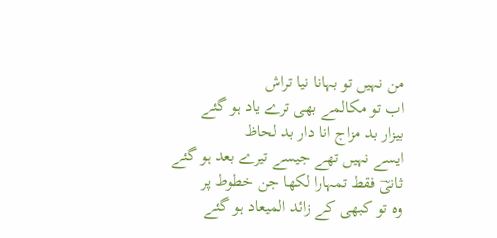من نہیں تو بہانا نیا تراش
اب تو مکالمے بھی ترے یاد ہو گئے
بیزار بد مزاج انا دار بد لحاظ
ایسے نہیں تھے جیسے تیرے بعد ہو گئے
ثانیؔ فقط تمہارا لکھا جن خطوط پر
وہ تو کبھی کے زائد المیعاد ہو گئے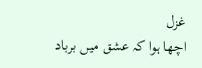غزل
اچھا ہوا کہ عشق میں برباد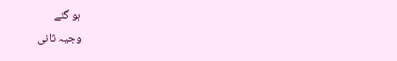ہو گئے
وجیہ ثانی